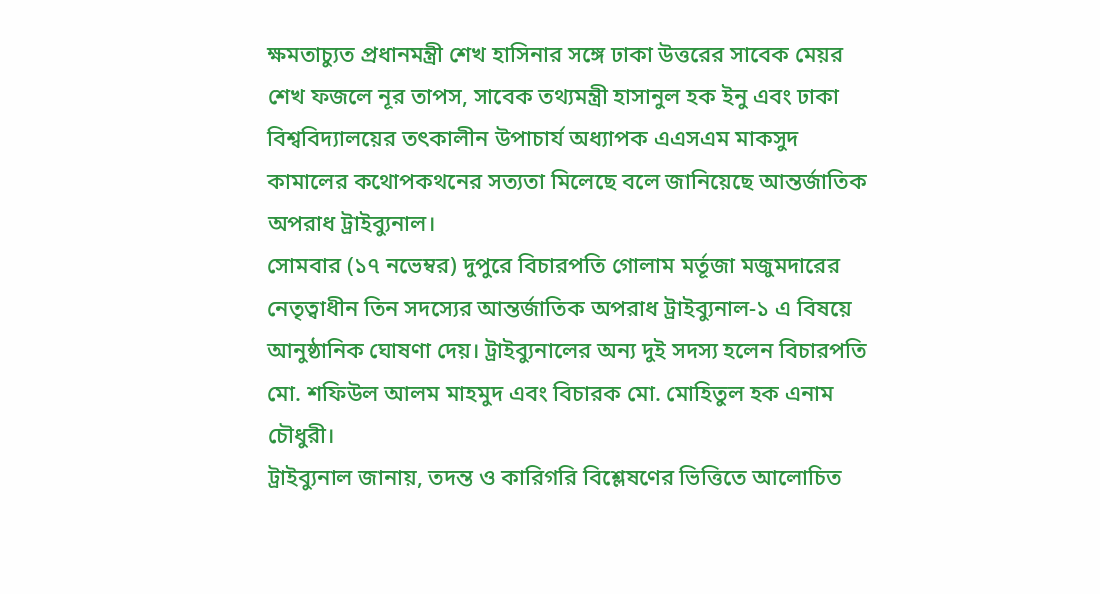ক্ষমতাচ্যুত প্রধানমন্ত্রী শেখ হাসিনার সঙ্গে ঢাকা উত্তরের সাবেক মেয়র শেখ ফজলে নূর তাপস, সাবেক তথ্যমন্ত্রী হাসানুল হক ইনু এবং ঢাকা বিশ্ববিদ্যালয়ের তৎকালীন উপাচার্য অধ্যাপক এএসএম মাকসুদ কামালের কথোপকথনের সত্যতা মিলেছে বলে জানিয়েছে আন্তর্জাতিক অপরাধ ট্রাইব্যুনাল।
সোমবার (১৭ নভেম্বর) দুপুরে বিচারপতি গোলাম মর্তূজা মজুমদারের নেতৃত্বাধীন তিন সদস্যের আন্তর্জাতিক অপরাধ ট্রাইব্যুনাল-১ এ বিষয়ে আনুষ্ঠানিক ঘোষণা দেয়। ট্রাইব্যুনালের অন্য দুই সদস্য হলেন বিচারপতি মো. শফিউল আলম মাহমুদ এবং বিচারক মো. মোহিতুল হক এনাম চৌধুরী।
ট্রাইব্যুনাল জানায়, তদন্ত ও কারিগরি বিশ্লেষণের ভিত্তিতে আলোচিত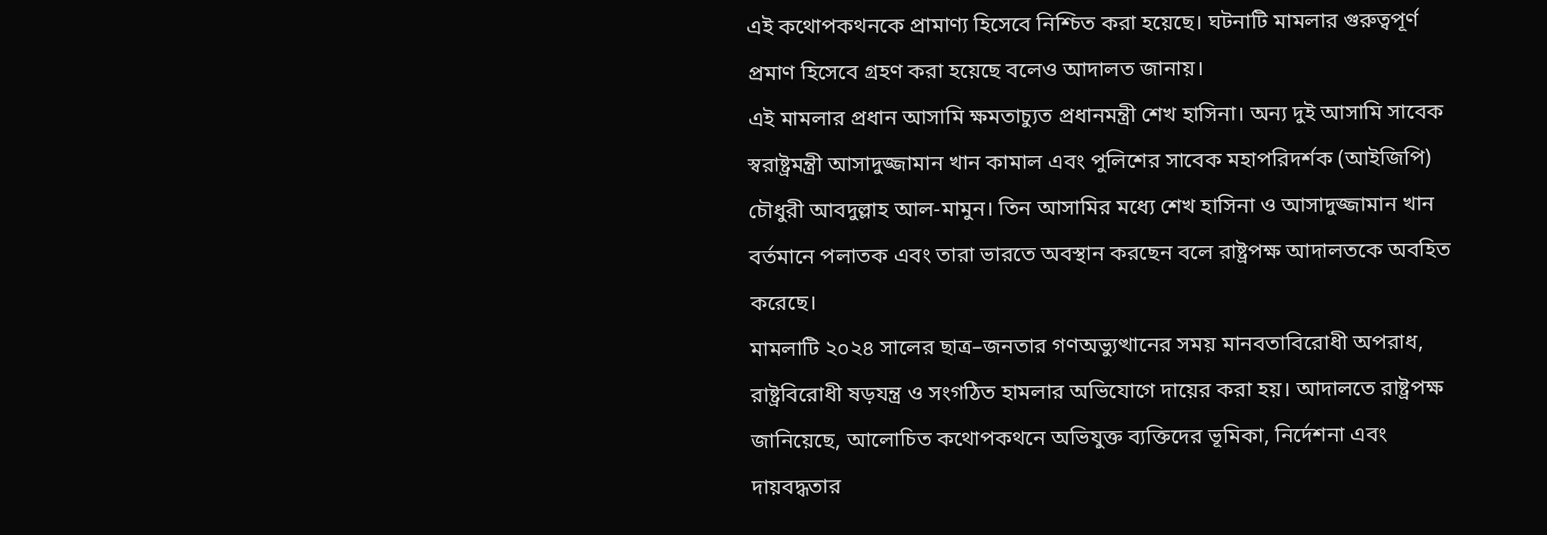এই কথোপকথনকে প্রামাণ্য হিসেবে নিশ্চিত করা হয়েছে। ঘটনাটি মামলার গুরুত্বপূর্ণ প্রমাণ হিসেবে গ্রহণ করা হয়েছে বলেও আদালত জানায়।
এই মামলার প্রধান আসামি ক্ষমতাচ্যুত প্রধানমন্ত্রী শেখ হাসিনা। অন্য দুই আসামি সাবেক স্বরাষ্ট্রমন্ত্রী আসাদুজ্জামান খান কামাল এবং পুলিশের সাবেক মহাপরিদর্শক (আইজিপি) চৌধুরী আবদুল্লাহ আল-মামুন। তিন আসামির মধ্যে শেখ হাসিনা ও আসাদুজ্জামান খান বর্তমানে পলাতক এবং তারা ভারতে অবস্থান করছেন বলে রাষ্ট্রপক্ষ আদালতকে অবহিত করেছে।
মামলাটি ২০২৪ সালের ছাত্র–জনতার গণঅভ্যুত্থানের সময় মানবতাবিরোধী অপরাধ, রাষ্ট্রবিরোধী ষড়যন্ত্র ও সংগঠিত হামলার অভিযোগে দায়ের করা হয়। আদালতে রাষ্ট্রপক্ষ জানিয়েছে, আলোচিত কথোপকথনে অভিযুক্ত ব্যক্তিদের ভূমিকা, নির্দেশনা এবং দায়বদ্ধতার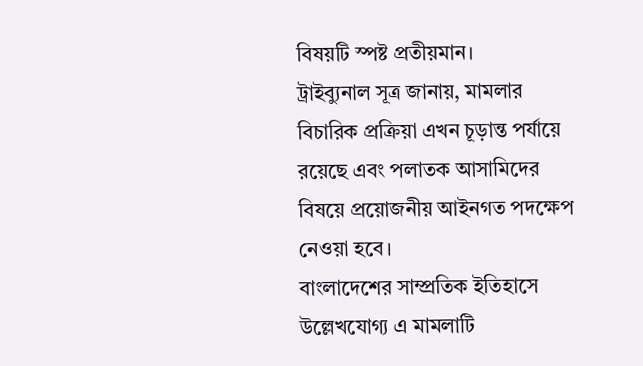বিষয়টি স্পষ্ট প্রতীয়মান।
ট্রাইব্যুনাল সূত্র জানায়, মামলার বিচারিক প্রক্রিয়া এখন চূড়ান্ত পর্যায়ে রয়েছে এবং পলাতক আসামিদের বিষয়ে প্রয়োজনীয় আইনগত পদক্ষেপ নেওয়া হবে।
বাংলাদেশের সাম্প্রতিক ইতিহাসে উল্লেখযোগ্য এ মামলাটি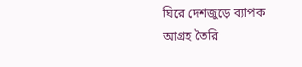ঘিরে দেশজুড়ে ব্যাপক আগ্রহ তৈরি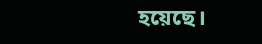হয়েছে।